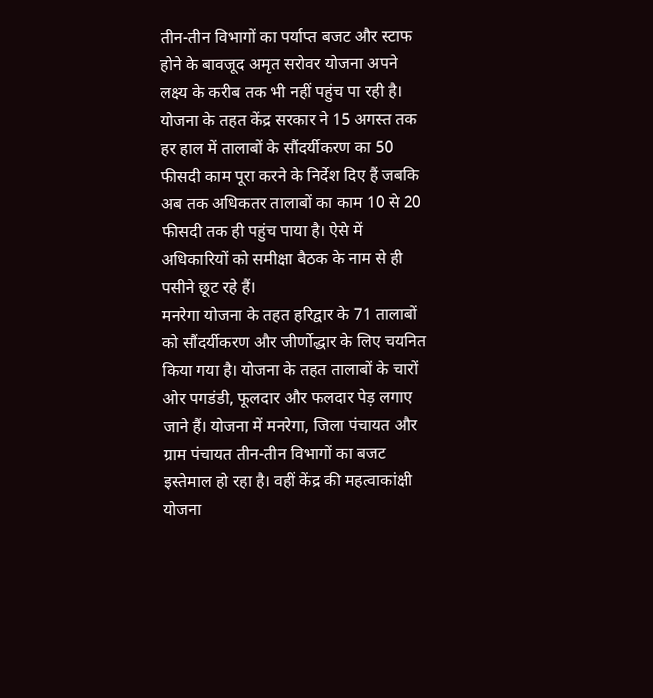तीन-तीन विभागों का पर्याप्त बजट और स्टाफ होने के बावजूद अमृत सरोवर योजना अपने लक्ष्य के करीब तक भी नहीं पहुंच पा रही है। योजना के तहत केंद्र सरकार ने 15 अगस्त तक हर हाल में तालाबों के सौंदर्यीकरण का 50 फीसदी काम पूरा करने के निर्देश दिए हैं जबकि अब तक अधिकतर तालाबों का काम 10 से 20 फीसदी तक ही पहुंच पाया है। ऐसे में अधिकारियों को समीक्षा बैठक के नाम से ही पसीने छूट रहे हैं।
मनरेगा योजना के तहत हरिद्वार के 71 तालाबों को सौंदर्यीकरण और जीर्णोद्धार के लिए चयनित किया गया है। योजना के तहत तालाबों के चारों ओर पगडंडी, फूलदार और फलदार पेड़ लगाए जाने हैं। योजना में मनरेगा, जिला पंचायत और ग्राम पंचायत तीन-तीन विभागों का बजट इस्तेमाल हो रहा है। वहीं केंद्र की महत्वाकांक्षी योजना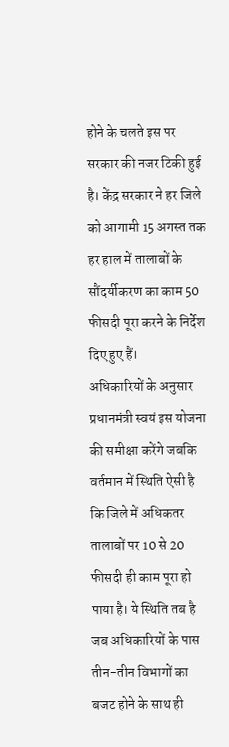होने के चलते इस पर सरकार की नजर टिकी हुई है। केंद्र सरकार ने हर जिले को आगामी 15 अगस्त तक हर हाल में तालाबों के सौंदर्यीकरण का काम 50 फीसदी पूरा करने के निर्देश दिए हुए हैं।
अधिकारियों के अनुसार प्रधानमंत्री स्वयं इस योजना की समीक्षा करेंगे जबकि वर्तमान में स्थिति ऐसी है कि जिले में अधिकतर तालाबों पर 10 से 20 फीसदी ही काम पूरा हो पाया है। ये स्थिति तब है जब अधिकारियों के पास तीन-तीन विभागों का बजट होने के साथ ही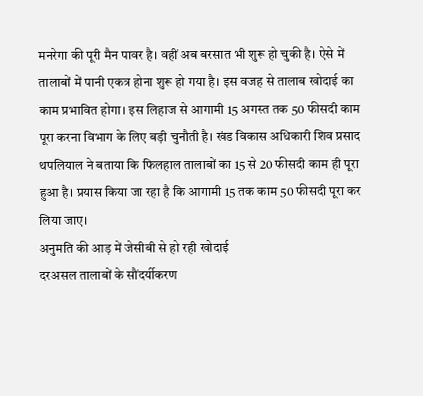मनरेगा की पूरी मैन पावर है। वहीं अब बरसात भी शुरू हो चुकी है। ऐसे में तालाबों में पानी एकत्र होना शुरू हो गया है। इस वजह से तालाब खोदाई का काम प्रभावित होगा। इस लिहाज से आगामी 15 अगस्त तक 50 फीसदी काम पूरा करना विभाग के लिए बड़ी चुनौती है। खंड विकास अधिकारी शिव प्रसाद थपलियाल ने बताया कि फिलहाल तालाबों का 15 से 20 फीसदी काम ही पूरा हुआ है। प्रयास किया जा रहा है कि आगामी 15 तक काम 50 फीसदी पूरा कर लिया जाए।
अनुमति की आड़ में जेसीबी से हो रही खोदाई
दरअसल तालाबों के सौंदर्यीकरण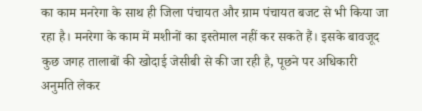का काम मनरेगा के साथ ही जिला पंचायत और ग्राम पंचायत बजट से भी किया जा रहा है। मनरेगा के काम में मशीनों का इस्तेमाल नहीं कर सकते हैं। इसके बावजूद कुछ जगह तालाबों की खोदाई जेसीबी से की जा रही है, पूछने पर अधिकारी अनुमति लेकर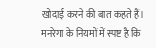खोदाई करने की बात कहते हैं। मनरेगा के नियमों में स्पष्ट है कि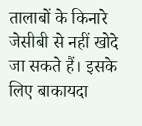तालाबों के किनारे जेसीबी से नहीं खोदे जा सकते हैं। इसके लिए बाकायदा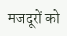मजदूरों को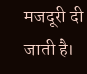मजदूरी दी जाती है।